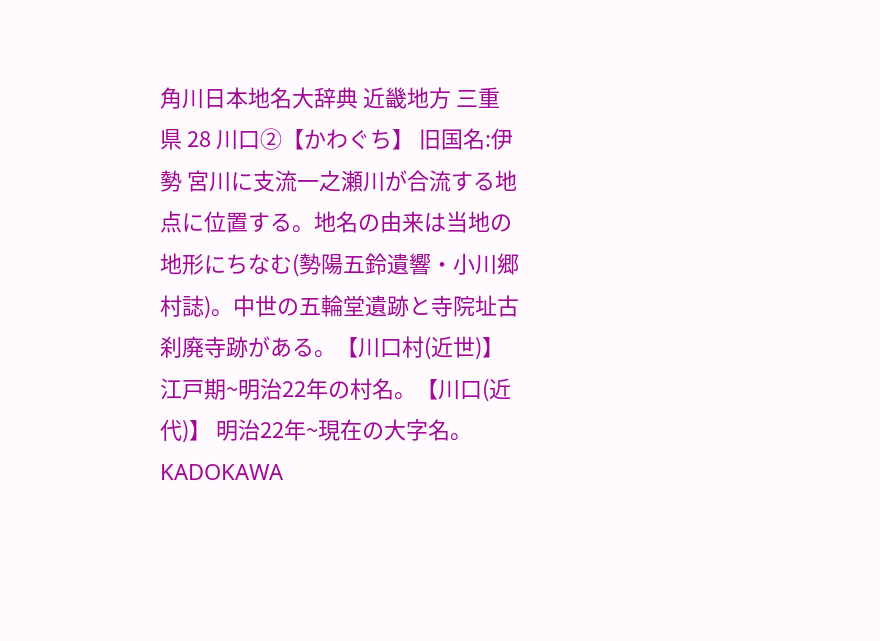角川日本地名大辞典 近畿地方 三重県 28 川口②【かわぐち】 旧国名:伊勢 宮川に支流一之瀬川が合流する地点に位置する。地名の由来は当地の地形にちなむ(勢陽五鈴遺響・小川郷村誌)。中世の五輪堂遺跡と寺院址古刹廃寺跡がある。【川口村(近世)】 江戸期~明治22年の村名。【川口(近代)】 明治22年~現在の大字名。 KADOKAWA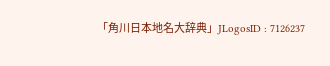「角川日本地名大辞典」JLogosID : 7126237